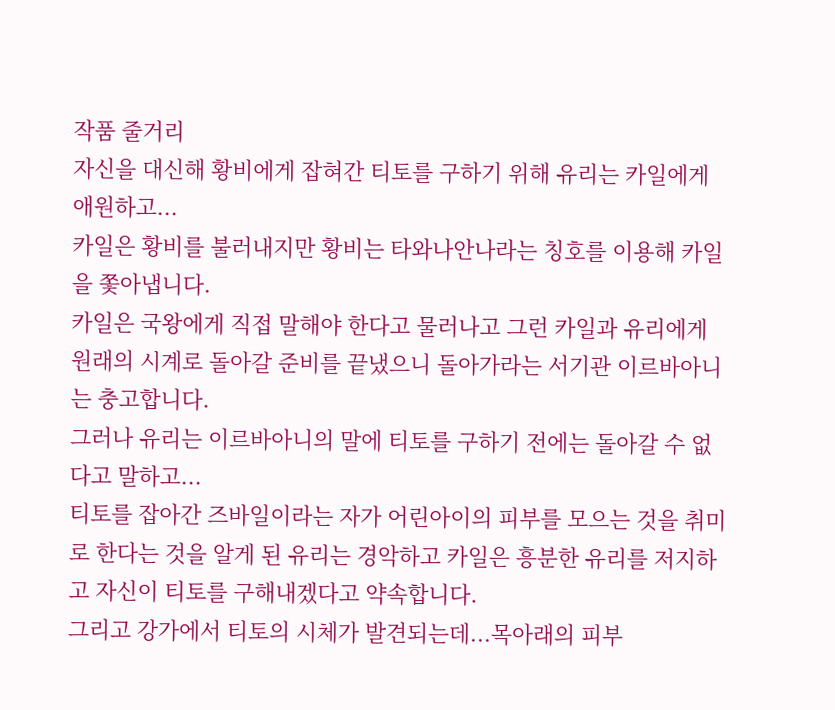작품 줄거리
자신을 대신해 황비에게 잡혀간 티토를 구하기 위해 유리는 카일에게 애원하고...
카일은 황비를 불러내지만 황비는 타와나안나라는 칭호를 이용해 카일을 쫓아냅니다.
카일은 국왕에게 직접 말해야 한다고 물러나고 그런 카일과 유리에게 원래의 시계로 돌아갈 준비를 끝냈으니 돌아가라는 서기관 이르바아니는 충고합니다.
그러나 유리는 이르바아니의 말에 티토를 구하기 전에는 돌아갈 수 없다고 말하고...
티토를 잡아간 즈바일이라는 자가 어린아이의 피부를 모으는 것을 취미로 한다는 것을 알게 된 유리는 경악하고 카일은 흥분한 유리를 저지하고 자신이 티토를 구해내겠다고 약속합니다.
그리고 강가에서 티토의 시체가 발견되는데...목아래의 피부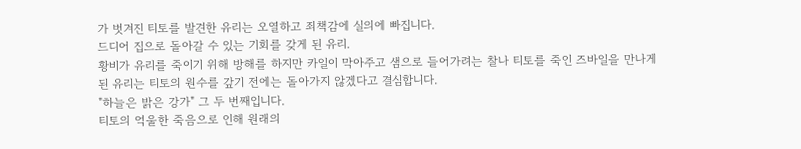가 벗겨진 티토를 발견한 유리는 오열하고 죄책감에 실의에 빠집니다.
드디어 집으로 돌아갈 수 있는 기회를 갖게 된 유리.
황비가 유리를 죽이기 위해 방해를 하지만 카일이 막아주고 샘으로 들어가려는 찰나 티토를 죽인 즈바일을 만나게 된 유리는 티토의 원수를 갚기 전에는 돌아가지 않겠다고 결심합니다.
"하늘은 밝은 강가" 그 두 번째입니다.
티토의 억울한 죽음으로 인해 원래의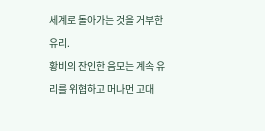세계로 돌아가는 것을 거부한 유리.
황비의 잔인한 음모는 계속 유리를 위협하고 머나먼 고대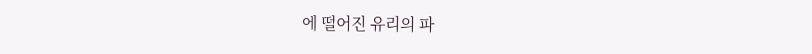에 떨어진 유리의 파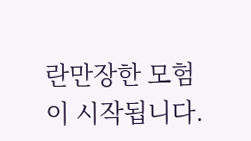란만장한 모험이 시작됩니다.